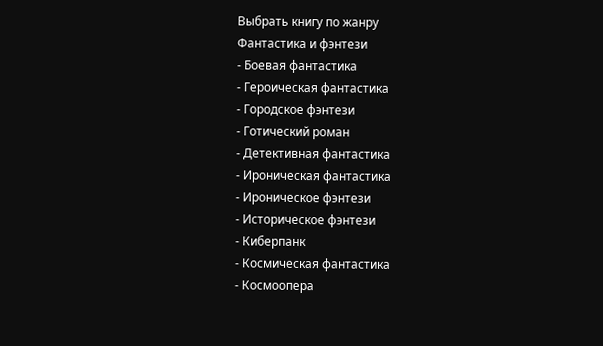Выбрать книгу по жанру
Фантастика и фэнтези
- Боевая фантастика
- Героическая фантастика
- Городское фэнтези
- Готический роман
- Детективная фантастика
- Ироническая фантастика
- Ироническое фэнтези
- Историческое фэнтези
- Киберпанк
- Космическая фантастика
- Космоопера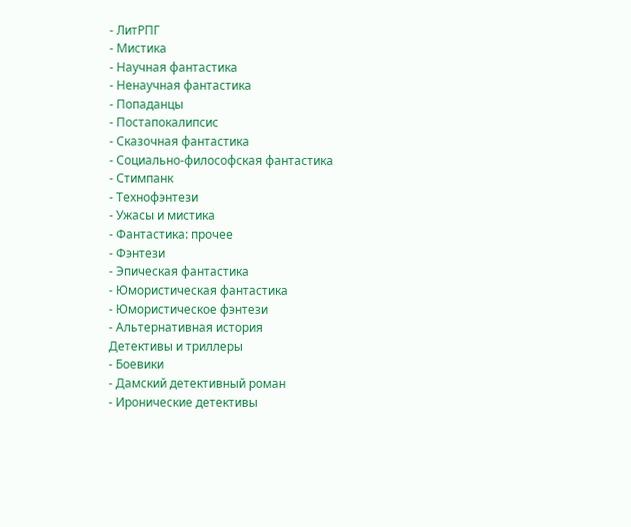- ЛитРПГ
- Мистика
- Научная фантастика
- Ненаучная фантастика
- Попаданцы
- Постапокалипсис
- Сказочная фантастика
- Социально-философская фантастика
- Стимпанк
- Технофэнтези
- Ужасы и мистика
- Фантастика: прочее
- Фэнтези
- Эпическая фантастика
- Юмористическая фантастика
- Юмористическое фэнтези
- Альтернативная история
Детективы и триллеры
- Боевики
- Дамский детективный роман
- Иронические детективы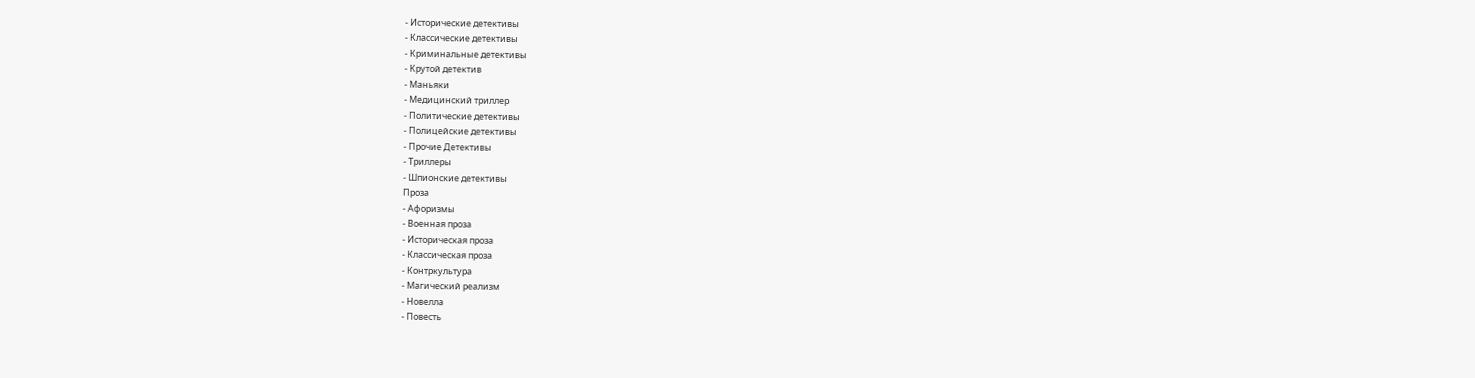- Исторические детективы
- Классические детективы
- Криминальные детективы
- Крутой детектив
- Маньяки
- Медицинский триллер
- Политические детективы
- Полицейские детективы
- Прочие Детективы
- Триллеры
- Шпионские детективы
Проза
- Афоризмы
- Военная проза
- Историческая проза
- Классическая проза
- Контркультура
- Магический реализм
- Новелла
- Повесть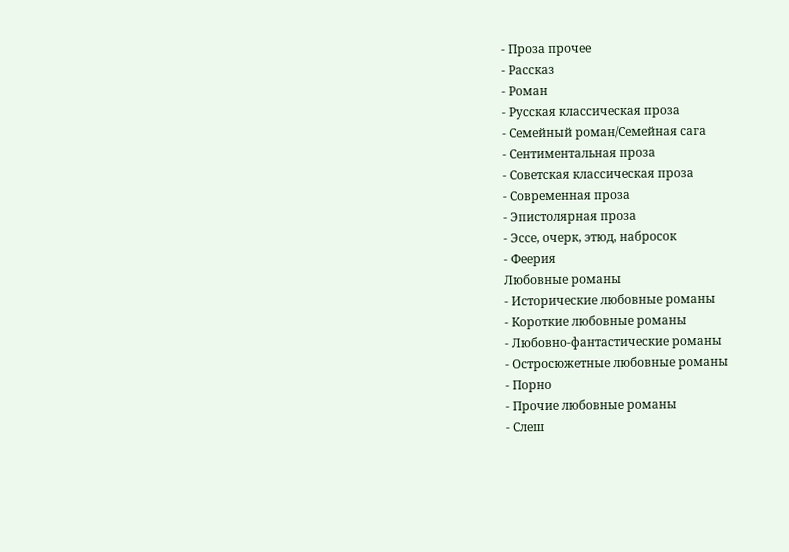- Проза прочее
- Рассказ
- Роман
- Русская классическая проза
- Семейный роман/Семейная сага
- Сентиментальная проза
- Советская классическая проза
- Современная проза
- Эпистолярная проза
- Эссе, очерк, этюд, набросок
- Феерия
Любовные романы
- Исторические любовные романы
- Короткие любовные романы
- Любовно-фантастические романы
- Остросюжетные любовные романы
- Порно
- Прочие любовные романы
- Слеш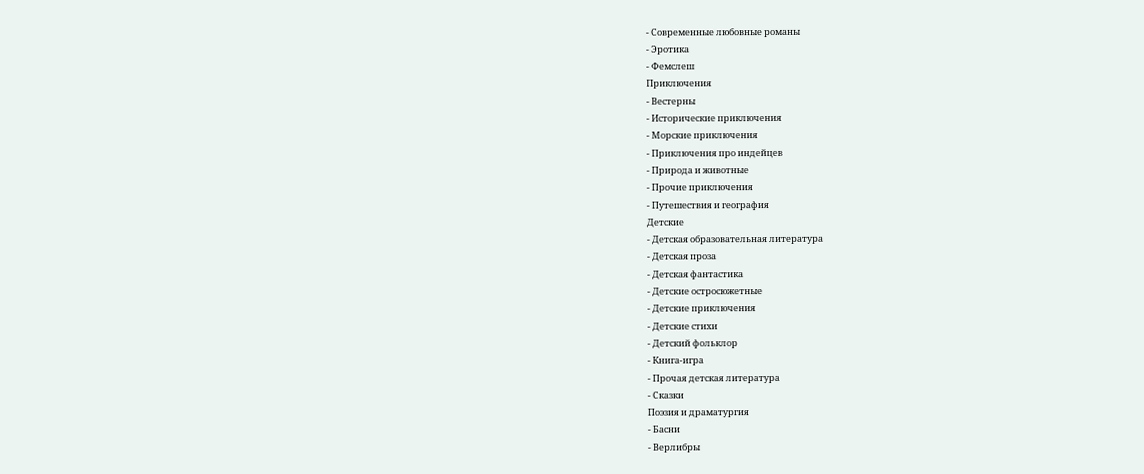- Современные любовные романы
- Эротика
- Фемслеш
Приключения
- Вестерны
- Исторические приключения
- Морские приключения
- Приключения про индейцев
- Природа и животные
- Прочие приключения
- Путешествия и география
Детские
- Детская образовательная литература
- Детская проза
- Детская фантастика
- Детские остросюжетные
- Детские приключения
- Детские стихи
- Детский фольклор
- Книга-игра
- Прочая детская литература
- Сказки
Поэзия и драматургия
- Басни
- Верлибры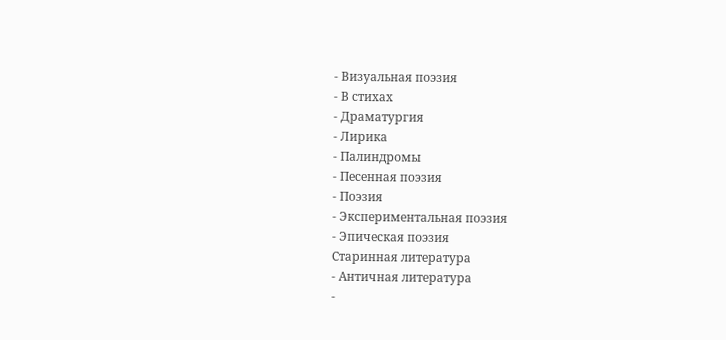- Визуальная поэзия
- В стихах
- Драматургия
- Лирика
- Палиндромы
- Песенная поэзия
- Поэзия
- Экспериментальная поэзия
- Эпическая поэзия
Старинная литература
- Античная литература
-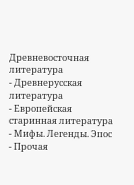Древневосточная литература
- Древнерусская литература
- Европейская старинная литература
- Мифы. Легенды. Эпос
- Прочая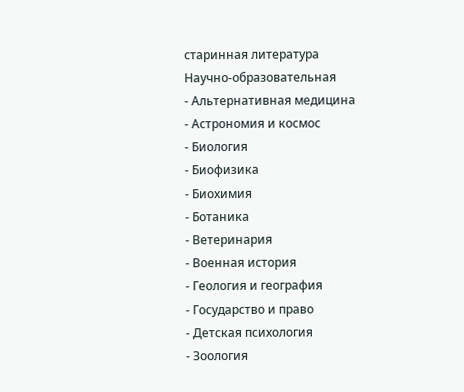старинная литература
Научно-образовательная
- Альтернативная медицина
- Астрономия и космос
- Биология
- Биофизика
- Биохимия
- Ботаника
- Ветеринария
- Военная история
- Геология и география
- Государство и право
- Детская психология
- Зоология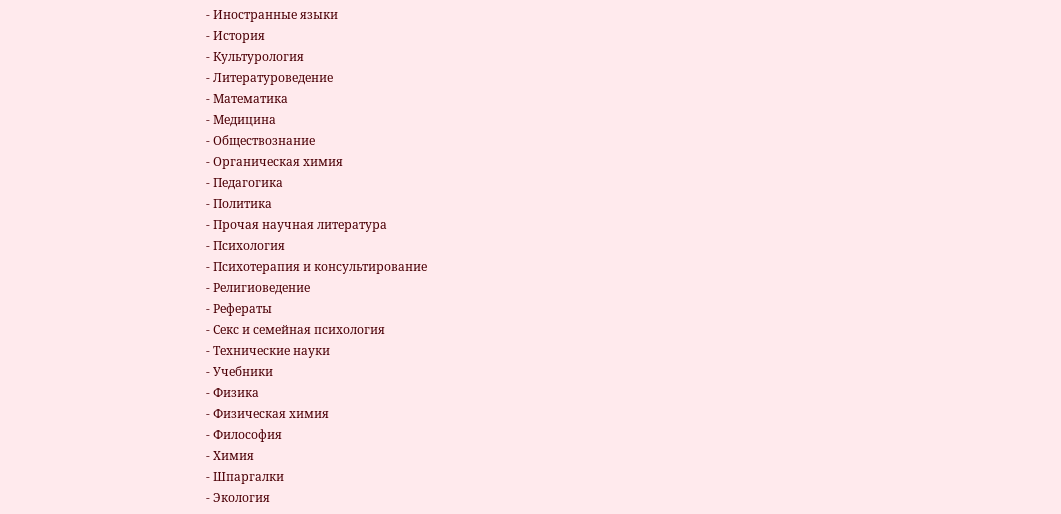- Иностранные языки
- История
- Культурология
- Литературоведение
- Математика
- Медицина
- Обществознание
- Органическая химия
- Педагогика
- Политика
- Прочая научная литература
- Психология
- Психотерапия и консультирование
- Религиоведение
- Рефераты
- Секс и семейная психология
- Технические науки
- Учебники
- Физика
- Физическая химия
- Философия
- Химия
- Шпаргалки
- Экология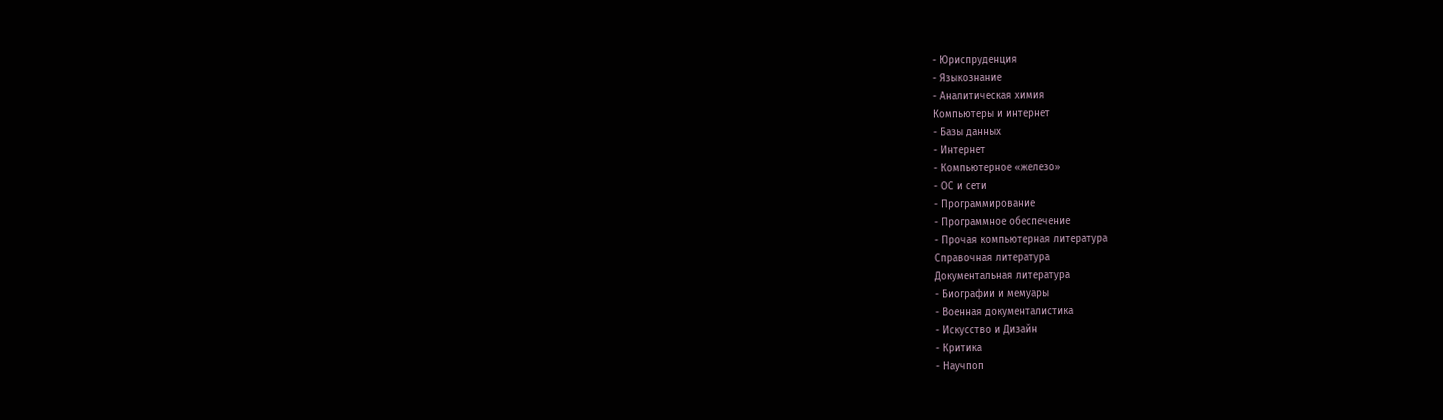- Юриспруденция
- Языкознание
- Аналитическая химия
Компьютеры и интернет
- Базы данных
- Интернет
- Компьютерное «железо»
- ОС и сети
- Программирование
- Программное обеспечение
- Прочая компьютерная литература
Справочная литература
Документальная литература
- Биографии и мемуары
- Военная документалистика
- Искусство и Дизайн
- Критика
- Научпоп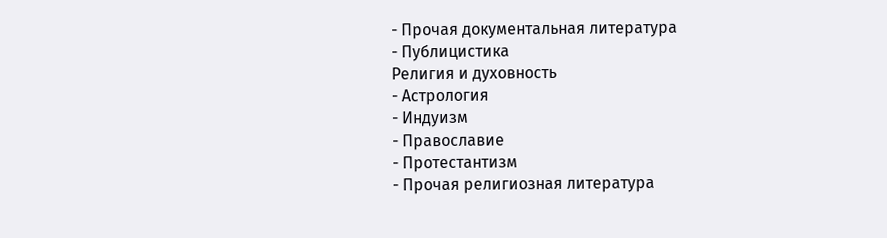- Прочая документальная литература
- Публицистика
Религия и духовность
- Астрология
- Индуизм
- Православие
- Протестантизм
- Прочая религиозная литература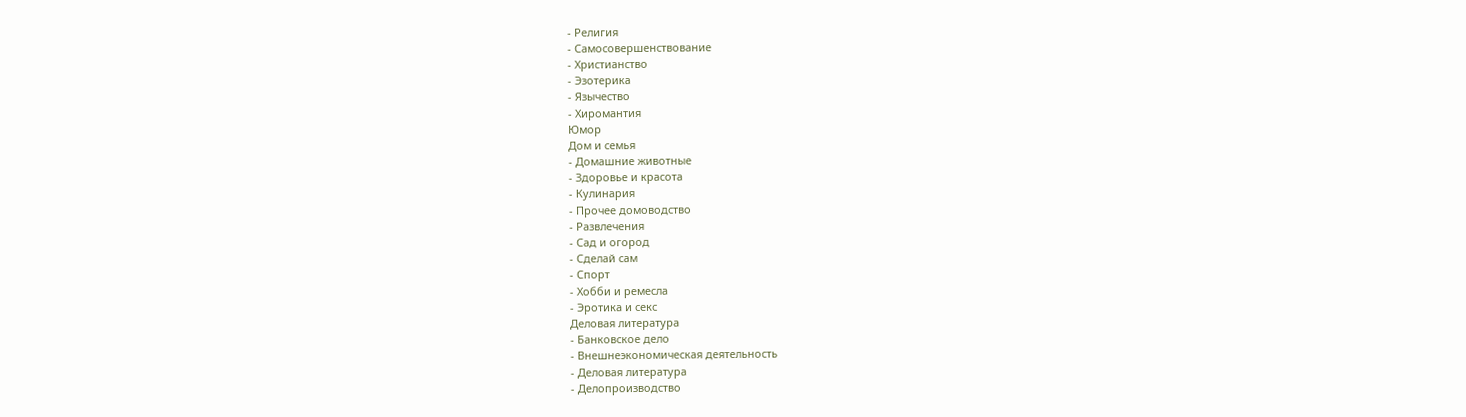- Религия
- Самосовершенствование
- Христианство
- Эзотерика
- Язычество
- Хиромантия
Юмор
Дом и семья
- Домашние животные
- Здоровье и красота
- Кулинария
- Прочее домоводство
- Развлечения
- Сад и огород
- Сделай сам
- Спорт
- Хобби и ремесла
- Эротика и секс
Деловая литература
- Банковское дело
- Внешнеэкономическая деятельность
- Деловая литература
- Делопроизводство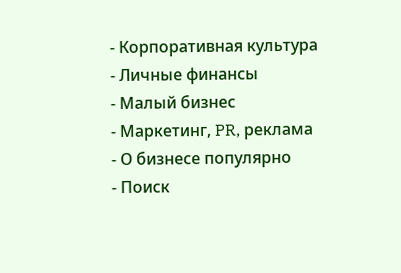- Корпоративная культура
- Личные финансы
- Малый бизнес
- Маркетинг, PR, реклама
- О бизнесе популярно
- Поиск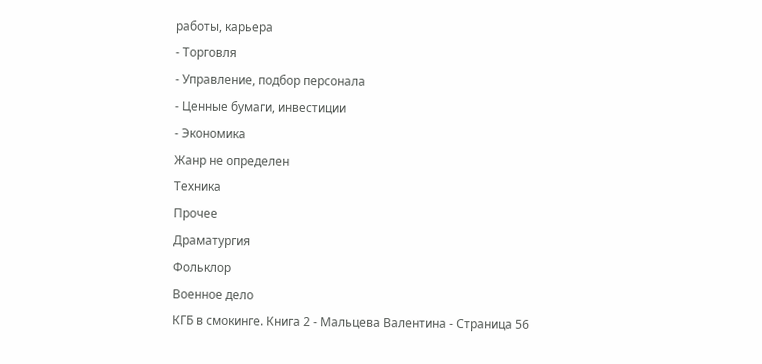работы, карьера
- Торговля
- Управление, подбор персонала
- Ценные бумаги, инвестиции
- Экономика
Жанр не определен
Техника
Прочее
Драматургия
Фольклор
Военное дело
КГБ в смокинге. Книга 2 - Мальцева Валентина - Страница 56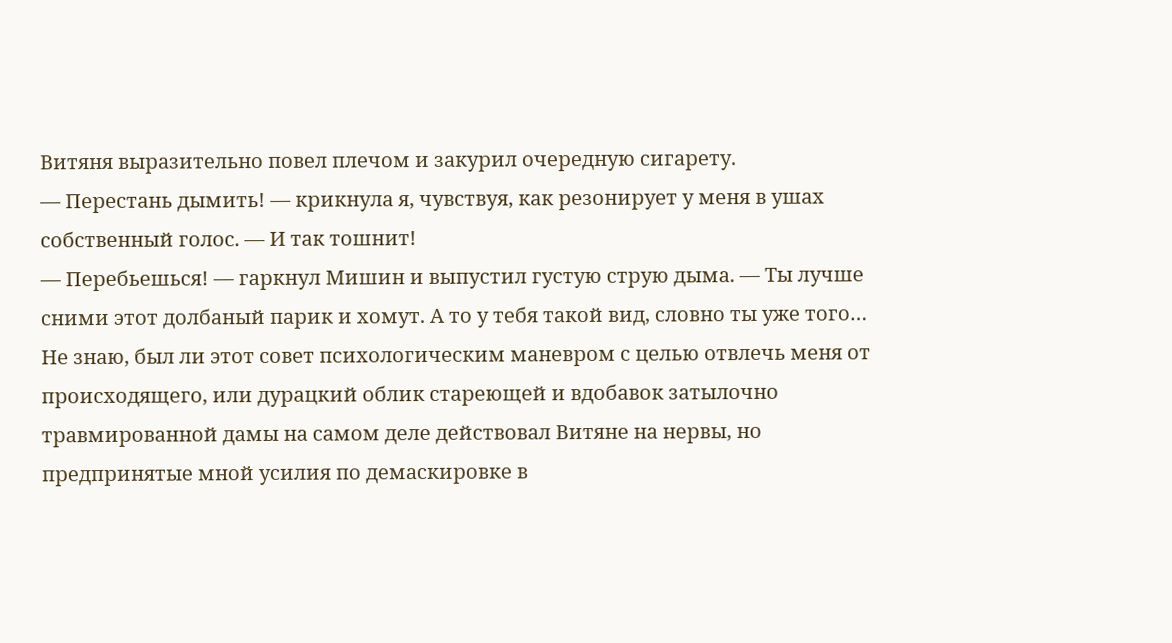Витяня выразительно повел плечом и закурил очередную сигарету.
— Перестань дымить! — крикнула я, чувствуя, как резонирует у меня в ушах собственный голос. — И так тошнит!
— Перебьешься! — гаркнул Мишин и выпустил густую струю дыма. — Ты лучше сними этот долбаный парик и хомут. А то у тебя такой вид, словно ты уже того…
Не знаю, был ли этот совет психологическим маневром с целью отвлечь меня от происходящего, или дурацкий облик стареющей и вдобавок затылочно травмированной дамы на самом деле действовал Витяне на нервы, но предпринятые мной усилия по демаскировке в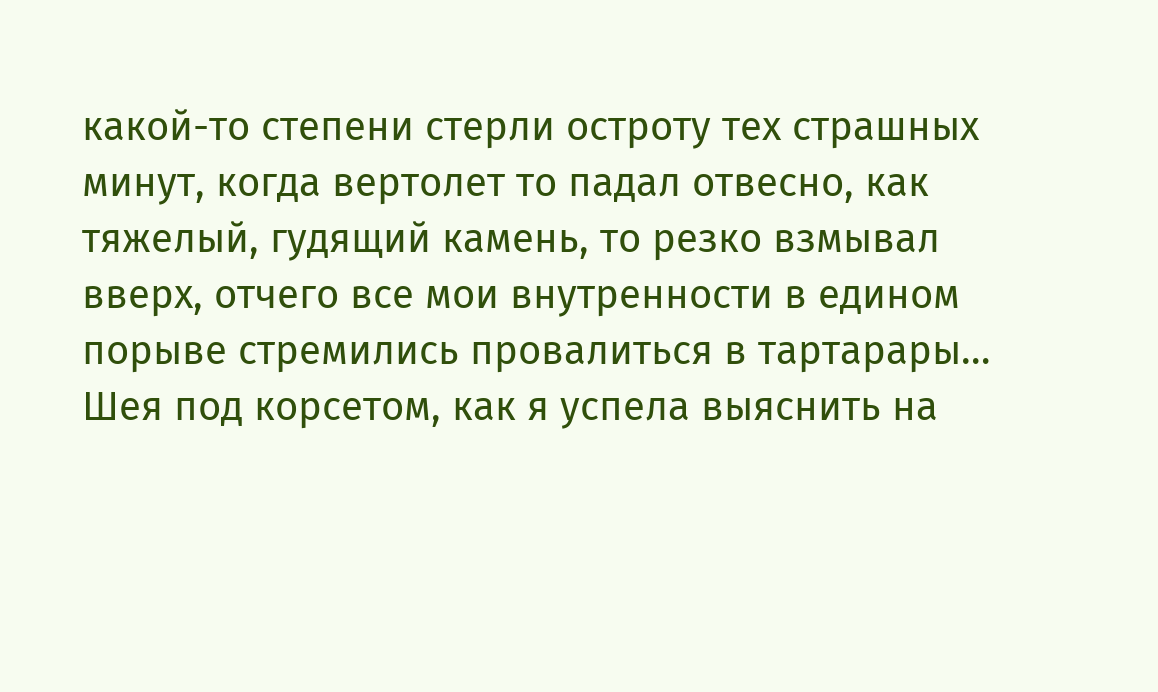какой-то степени стерли остроту тех страшных минут, когда вертолет то падал отвесно, как тяжелый, гудящий камень, то резко взмывал вверх, отчего все мои внутренности в едином порыве стремились провалиться в тартарары…
Шея под корсетом, как я успела выяснить на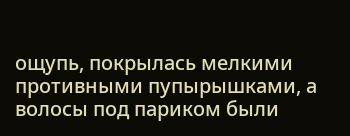ощупь, покрылась мелкими противными пупырышками, а волосы под париком были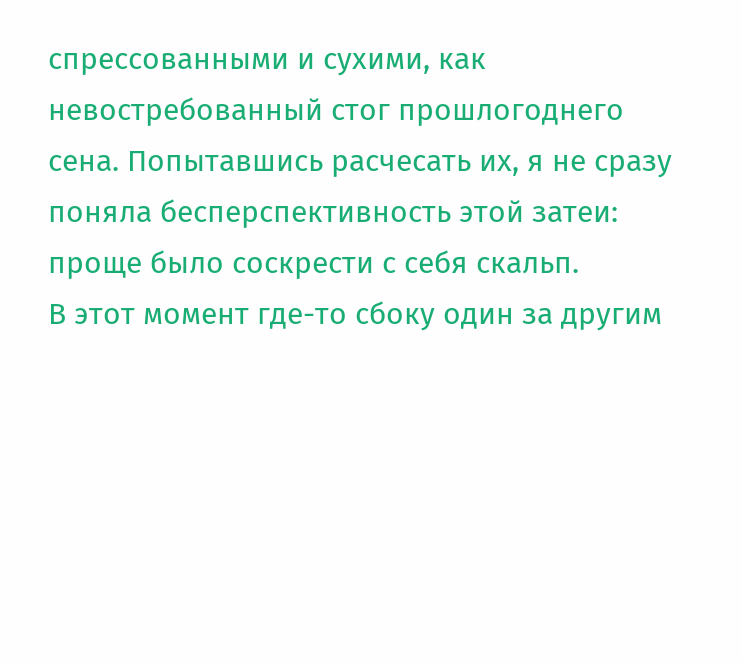спрессованными и сухими, как невостребованный стог прошлогоднего сена. Попытавшись расчесать их, я не сразу поняла бесперспективность этой затеи: проще было соскрести с себя скальп.
В этот момент где-то сбоку один за другим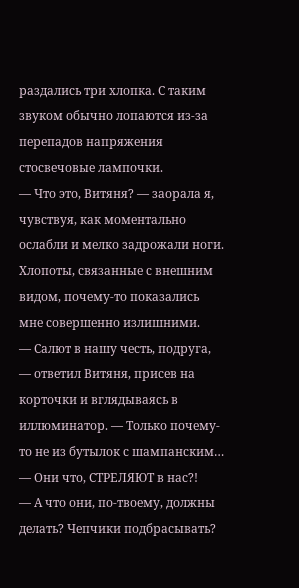раздались три хлопка. С таким звуком обычно лопаются из-за перепадов напряжения стосвечовые лампочки.
— Что это, Витяня? — заорала я, чувствуя, как моментально ослабли и мелко задрожали ноги. Хлопоты, связанные с внешним видом, почему-то показались мне совершенно излишними.
— Салют в нашу честь, подруга, — ответил Витяня, присев на корточки и вглядываясь в иллюминатор. — Только почему-то не из бутылок с шампанским…
— Они что, СТРЕЛЯЮТ в нас?!
— А что они, по-твоему, должны делать? Чепчики подбрасывать?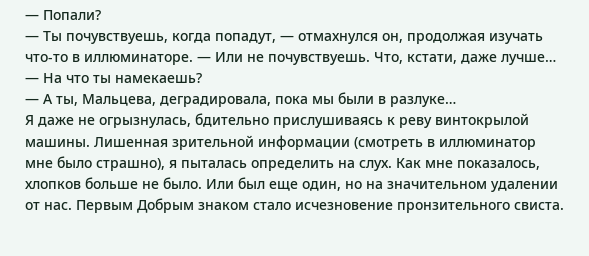— Попали?
— Ты почувствуешь, когда попадут, — отмахнулся он, продолжая изучать что-то в иллюминаторе. — Или не почувствуешь. Что, кстати, даже лучше…
— На что ты намекаешь?
— А ты, Мальцева, деградировала, пока мы были в разлуке…
Я даже не огрызнулась, бдительно прислушиваясь к реву винтокрылой машины. Лишенная зрительной информации (смотреть в иллюминатор мне было страшно), я пыталась определить на слух. Как мне показалось, хлопков больше не было. Или был еще один, но на значительном удалении от нас. Первым Добрым знаком стало исчезновение пронзительного свиста.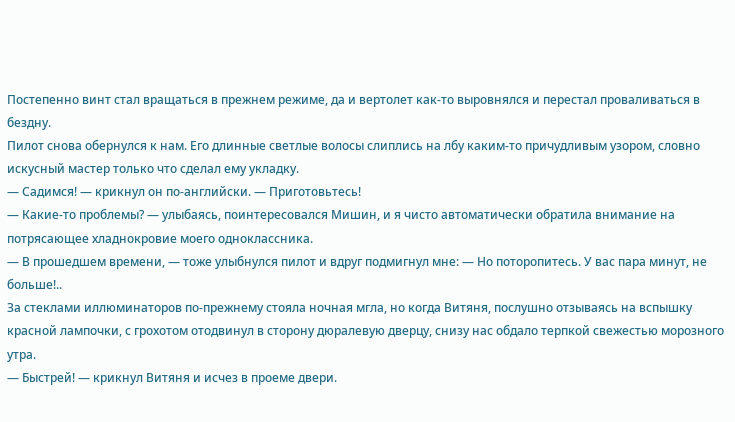Постепенно винт стал вращаться в прежнем режиме, да и вертолет как-то выровнялся и перестал проваливаться в бездну.
Пилот снова обернулся к нам. Его длинные светлые волосы слиплись на лбу каким-то причудливым узором, словно искусный мастер только что сделал ему укладку.
— Садимся! — крикнул он по-английски. — Приготовьтесь!
— Какие-то проблемы? — улыбаясь, поинтересовался Мишин, и я чисто автоматически обратила внимание на потрясающее хладнокровие моего одноклассника.
— В прошедшем времени, — тоже улыбнулся пилот и вдруг подмигнул мне: — Но поторопитесь. У вас пара минут, не больше!..
За стеклами иллюминаторов по-прежнему стояла ночная мгла, но когда Витяня, послушно отзываясь на вспышку красной лампочки, с грохотом отодвинул в сторону дюралевую дверцу, снизу нас обдало терпкой свежестью морозного утра.
— Быстрей! — крикнул Витяня и исчез в проеме двери.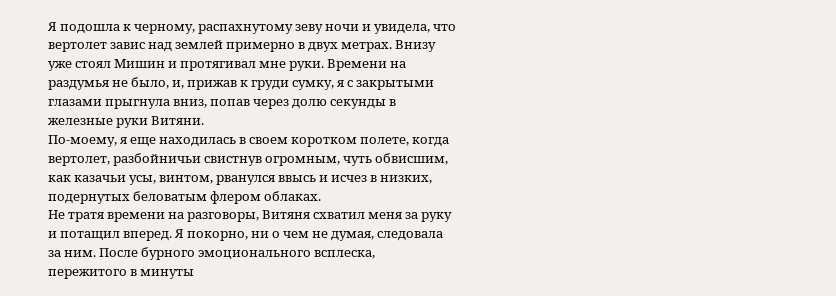Я подошла к черному, распахнутому зеву ночи и увидела, что вертолет завис над землей примерно в двух метрах. Внизу уже стоял Мишин и протягивал мне руки. Времени на раздумья не было, и, прижав к груди сумку, я с закрытыми глазами прыгнула вниз, попав через долю секунды в железные руки Витяни.
По-моему, я еще находилась в своем коротком полете, когда вертолет, разбойничьи свистнув огромным, чуть обвисшим, как казачьи усы, винтом, рванулся ввысь и исчез в низких, подернутых беловатым флером облаках.
Не тратя времени на разговоры, Витяня схватил меня за руку и потащил вперед. Я покорно, ни о чем не думая, следовала за ним. После бурного эмоционального всплеска, пережитого в минуты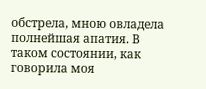обстрела, мною овладела полнейшая апатия. В таком состоянии, как говорила моя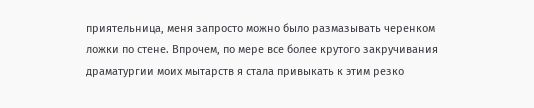приятельница, меня запросто можно было размазывать черенком ложки по стене. Впрочем, по мере все более крутого закручивания драматургии моих мытарств я стала привыкать к этим резко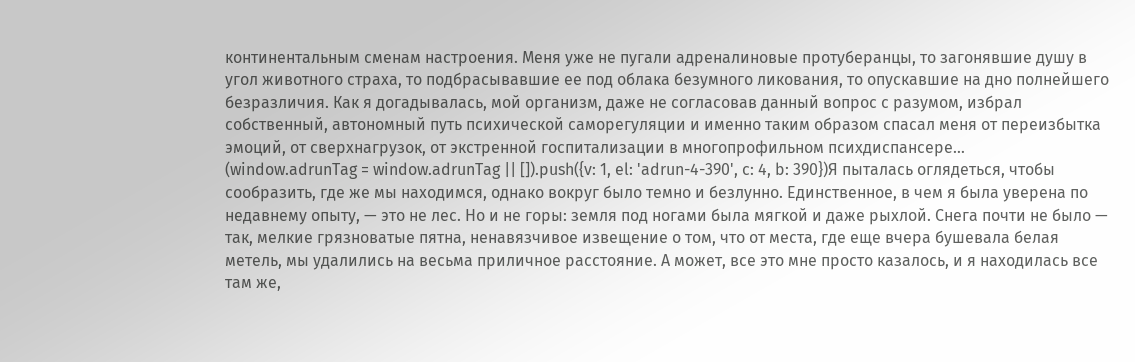континентальным сменам настроения. Меня уже не пугали адреналиновые протуберанцы, то загонявшие душу в угол животного страха, то подбрасывавшие ее под облака безумного ликования, то опускавшие на дно полнейшего безразличия. Как я догадывалась, мой организм, даже не согласовав данный вопрос с разумом, избрал собственный, автономный путь психической саморегуляции и именно таким образом спасал меня от переизбытка эмоций, от сверхнагрузок, от экстренной госпитализации в многопрофильном психдиспансере…
(window.adrunTag = window.adrunTag || []).push({v: 1, el: 'adrun-4-390', c: 4, b: 390})Я пыталась оглядеться, чтобы сообразить, где же мы находимся, однако вокруг было темно и безлунно. Единственное, в чем я была уверена по недавнему опыту, — это не лес. Но и не горы: земля под ногами была мягкой и даже рыхлой. Снега почти не было — так, мелкие грязноватые пятна, ненавязчивое извещение о том, что от места, где еще вчера бушевала белая метель, мы удалились на весьма приличное расстояние. А может, все это мне просто казалось, и я находилась все там же,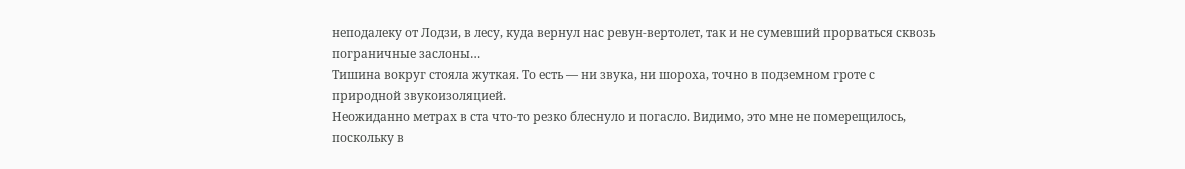неподалеку от Лодзи, в лесу, куда вернул нас ревун-вертолет, так и не сумевший прорваться сквозь пограничные заслоны…
Тишина вокруг стояла жуткая. То есть — ни звука, ни шороха, точно в подземном гроте с природной звукоизоляцией.
Неожиданно метрах в ста что-то резко блеснуло и погасло. Видимо, это мне не померещилось, поскольку в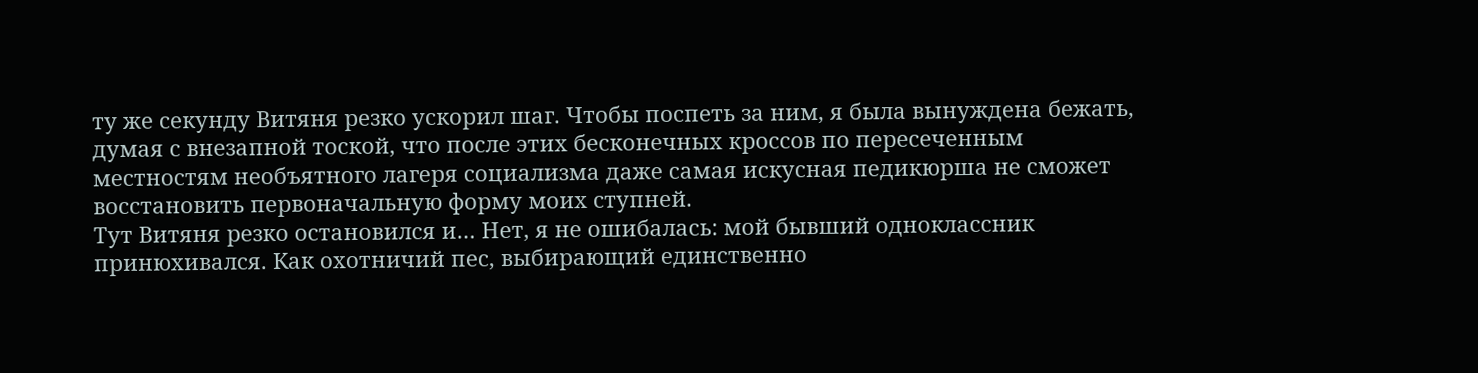ту же секунду Витяня резко ускорил шаг. Чтобы поспеть за ним, я была вынуждена бежать, думая с внезапной тоской, что после этих бесконечных кроссов по пересеченным местностям необъятного лагеря социализма даже самая искусная педикюрша не сможет восстановить первоначальную форму моих ступней.
Тут Витяня резко остановился и… Нет, я не ошибалась: мой бывший одноклассник принюхивался. Как охотничий пес, выбирающий единственно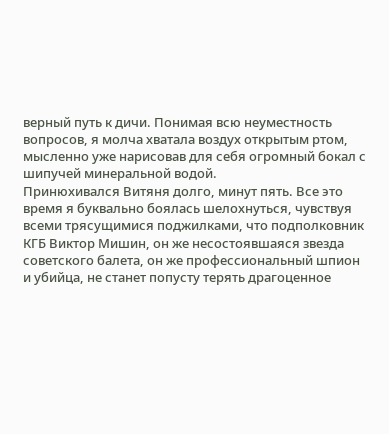верный путь к дичи. Понимая всю неуместность вопросов, я молча хватала воздух открытым ртом, мысленно уже нарисовав для себя огромный бокал с шипучей минеральной водой.
Принюхивался Витяня долго, минут пять. Все это время я буквально боялась шелохнуться, чувствуя всеми трясущимися поджилками, что подполковник КГБ Виктор Мишин, он же несостоявшаяся звезда советского балета, он же профессиональный шпион и убийца, не станет попусту терять драгоценное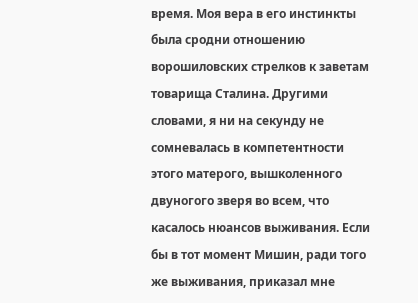время. Моя вера в его инстинкты была сродни отношению ворошиловских стрелков к заветам товарища Сталина. Другими словами, я ни на секунду не сомневалась в компетентности этого матерого, вышколенного двуногого зверя во всем, что касалось нюансов выживания. Если бы в тот момент Мишин, ради того же выживания, приказал мне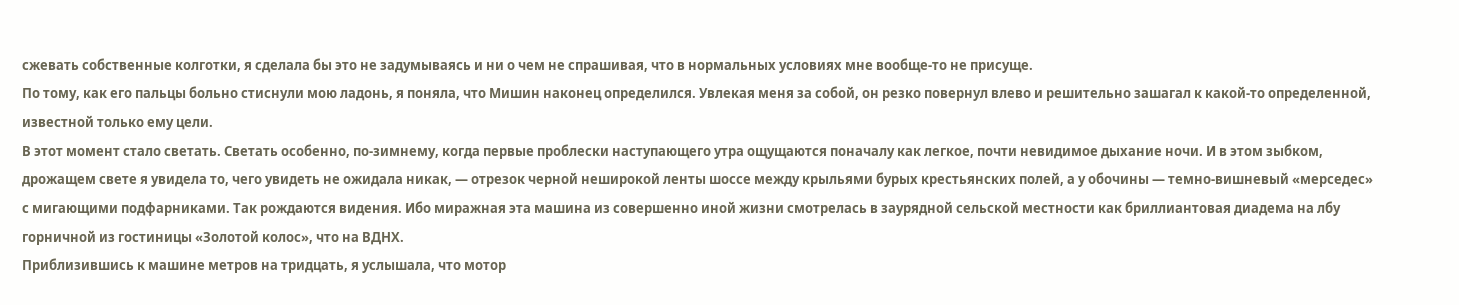сжевать собственные колготки, я сделала бы это не задумываясь и ни о чем не спрашивая, что в нормальных условиях мне вообще-то не присуще.
По тому, как его пальцы больно стиснули мою ладонь, я поняла, что Мишин наконец определился. Увлекая меня за собой, он резко повернул влево и решительно зашагал к какой-то определенной, известной только ему цели.
В этот момент стало светать. Светать особенно, по-зимнему, когда первые проблески наступающего утра ощущаются поначалу как легкое, почти невидимое дыхание ночи. И в этом зыбком, дрожащем свете я увидела то, чего увидеть не ожидала никак, — отрезок черной неширокой ленты шоссе между крыльями бурых крестьянских полей, а у обочины — темно-вишневый «мерседес» с мигающими подфарниками. Так рождаются видения. Ибо миражная эта машина из совершенно иной жизни смотрелась в заурядной сельской местности как бриллиантовая диадема на лбу горничной из гостиницы «Золотой колос», что на ВДНХ.
Приблизившись к машине метров на тридцать, я услышала, что мотор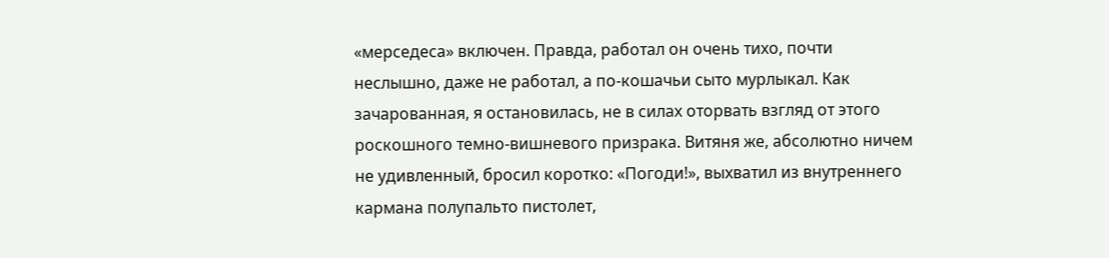«мерседеса» включен. Правда, работал он очень тихо, почти неслышно, даже не работал, а по-кошачьи сыто мурлыкал. Как зачарованная, я остановилась, не в силах оторвать взгляд от этого роскошного темно-вишневого призрака. Витяня же, абсолютно ничем не удивленный, бросил коротко: «Погоди!», выхватил из внутреннего кармана полупальто пистолет,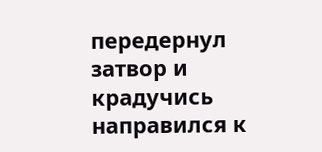передернул затвор и крадучись направился к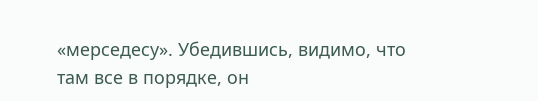«мерседесу». Убедившись, видимо, что там все в порядке, он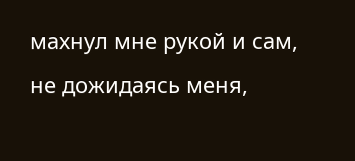махнул мне рукой и сам, не дожидаясь меня,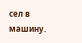сел в машину.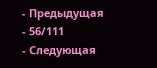- Предыдущая
- 56/111
- Следующая